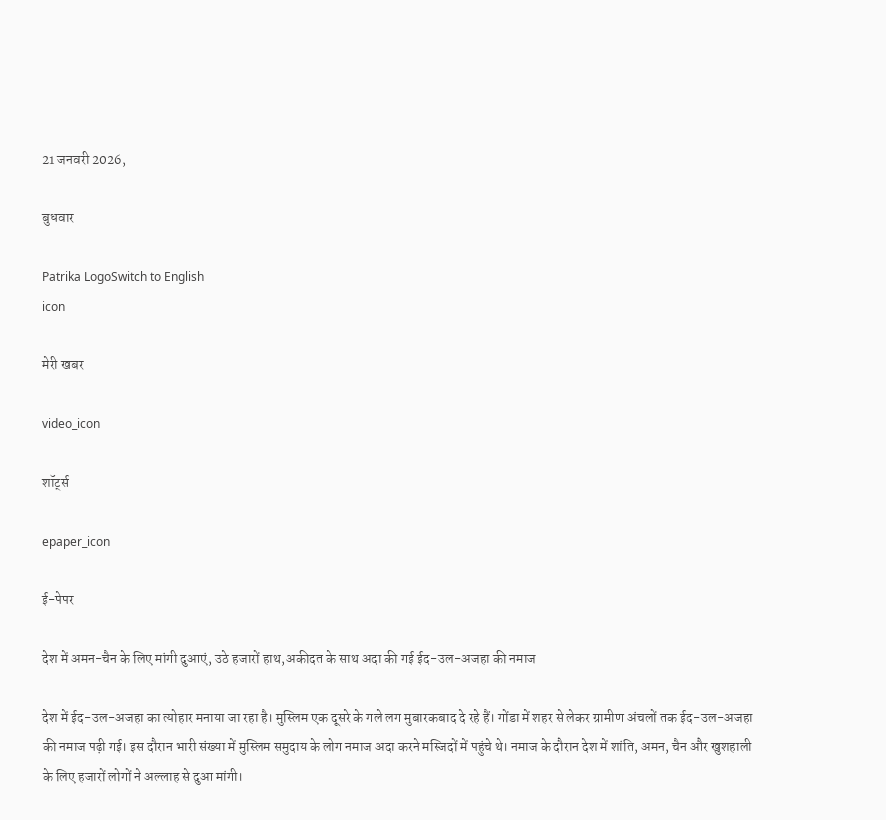21 जनवरी 2026,

बुधवार

Patrika LogoSwitch to English
icon

मेरी खबर

video_icon

शॉर्ट्स

epaper_icon

ई-पेपर

देश में अमन-चैन के लिए मांगी दुआएं, उठे हजारों हाथ,अकीदत के साथ अदा की गई ईद-उल-अजहा की नमाज

देश में ईद-उल-अजहा का त्योहार मनाया जा रहा है। मुस्लिम एक दूसरे के गले लग मुबारकबाद दे रहे हैं। गोंडा में शहर से लेकर ग्रामीण अंचलों तक ईद-उल-अजहा की नमाज पढ़ी गई। इस दौरान भारी संख्या में मुस्लिम समुदाय के लोग नमाज अदा करने मस्जिदों में पहुंचे थे। नमाज के दौरान देश में शांति, अमन, चैन और खुशहाली के लिए हजारों लोगों ने अल्लाह से दुआ मांगी।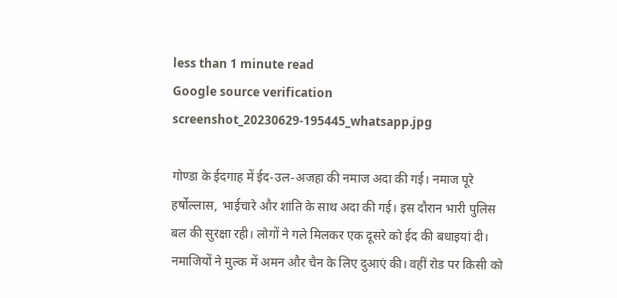less than 1 minute read
Google source verification
screenshot_20230629-195445_whatsapp.jpg

गोण्डा के ईदगाह में ईद-उल-अजहा की नमाज अदा की गई। नमाज पूरे हर्षोल्लास, भाईचारे और शांति के साथ अदा की गई। इस दौरान भारी पुलिस बल की सुरक्षा रही। लोगों ने गले मिलकर एक दूसरे को ईद की बधाइयां दी। नमाजियों ने मुल्क में अमन और चैन के लिए दुआएं की। वहीं रोड पर किसी को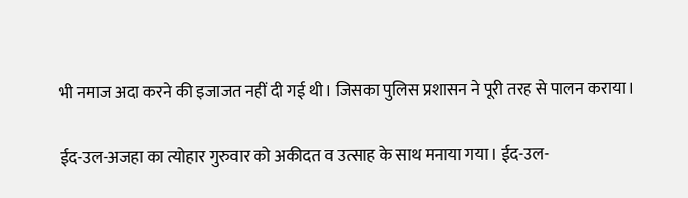भी नमाज अदा करने की इजाजत नहीं दी गई थी। जिसका पुलिस प्रशासन ने पूरी तरह से पालन कराया।

ईद-उल-अजहा का त्योहार गुरुवार को अकीदत व उत्साह के साथ मनाया गया। ईद-उल-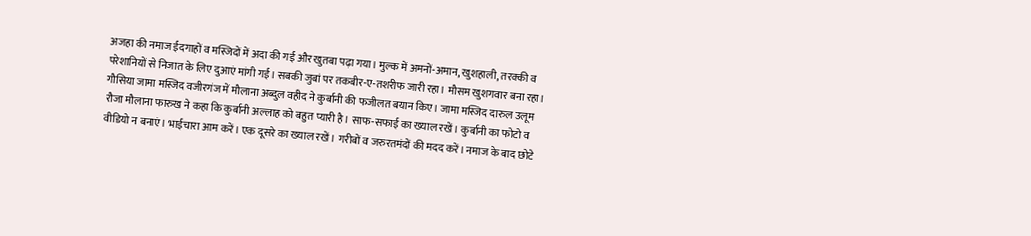अजहा की नमाज ईदगाहों व मस्जिदों में अदा की गई और खुतबा पढ़ा गया। मुल्क में अमनों-अमान, खुशहाली, तरक्की व परेशानियों से निजात के लिए दुआएं मांगी गई। सबकी जुबां पर तकबीर-ए-तशरीफ जारी रहा। मौसम खुशगवार बना रहा। गौसिया जामा मस्जिद वजीरगंज में मौलाना अब्दुल वहीद ने कुर्बानी की फजीलत बयान किए। जामा मस्जिद दारुल उलूम रौजा मौलाना फारुख ने कहा कि कुर्बानी अल्लाह को बहुत प्यारी है। साफ-सफाई का ख्याल रखें। कुर्बानी का फोटो व वीडियो न बनाएं। भाईचारा आम करें। एक दूसरे का ख्याल रखें। गरीबों व जरुरतमंदों की मदद करें। नमाज के बाद छोटे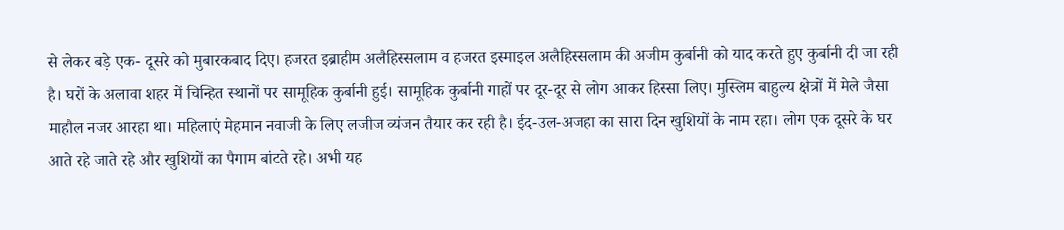से लेकर बड़े एक- दूसरे को मुबारकबाद दिए। हजरत इब्राहीम अलैहिस्सलाम व हजरत इस्माइल अलैहिस्सलाम की अजीम कुर्बानी को याद करते हुए कुर्बानी दी जा रही है। घरों के अलावा शहर में चिन्हित स्थानों पर सामूहिक कुर्बानी हुई। सामूहिक कुर्बानी गाहों पर दूर-दूर से लोग आकर हिस्सा लिए। मुस्लिम बाहुल्य क्षेत्रों में मेले जैसा माहौल नजर आरहा था। महिलाएं मेहमान नवाजी के लिए लजीज व्यंजन तैयार कर रही है। ईद-उल-अजहा का सारा दिन खुशियों के नाम रहा। लोग एक दूसरे के घर आते रहे जाते रहे और खुशियों का पैगाम बांटते रहे। अभी यह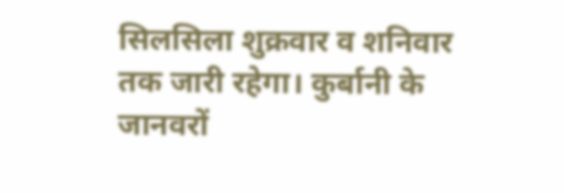सिलसिला शुक्रवार व शनिवार तक जारी रहेगा। कुर्बानी के जानवरों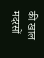की खाल मदरसों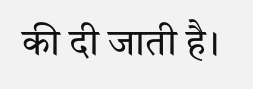की दी जाती है।